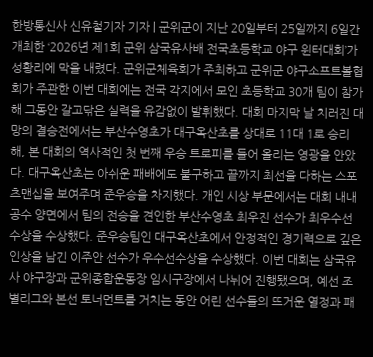한방통신사 신유철기자 기자 | 군위군이 지난 20일부터 25일까지 6일간 개최한 ‘2026년 제1회 군위 삼국유사배 전국초등학교 야구 윈터대회’가 성황리에 막을 내렸다. 군위군체육회가 주최하고 군위군 야구소프트볼협회가 주관한 이번 대회에는 전국 각지에서 모인 초등학교 30개 팀이 참가해 그동안 갈고닦은 실력을 유감없이 발휘했다. 대회 마지막 날 치러진 대망의 결승전에서는 부산수영초가 대구옥산초를 상대로 11대 1로 승리해, 본 대회의 역사적인 첫 번째 우승 트로피를 들어 올리는 영광을 안았다. 대구옥산초는 아쉬운 패배에도 불구하고 끝까지 최선을 다하는 스포츠맨십을 보여주며 준우승을 차지했다. 개인 시상 부문에서는 대회 내내 공수 양면에서 팀의 전승을 견인한 부산수영초 최우진 선수가 최우수선수상을 수상했다. 준우승팀인 대구옥산초에서 안정적인 경기력으로 깊은 인상을 남긴 이주안 선수가 우수선수상을 수상했다. 이번 대회는 삼국유사 야구장과 군위종합운동장 임시구장에서 나뉘어 진행됐으며, 예선 조별리그와 본선 토너먼트를 거치는 동안 어린 선수들의 뜨거운 열정과 패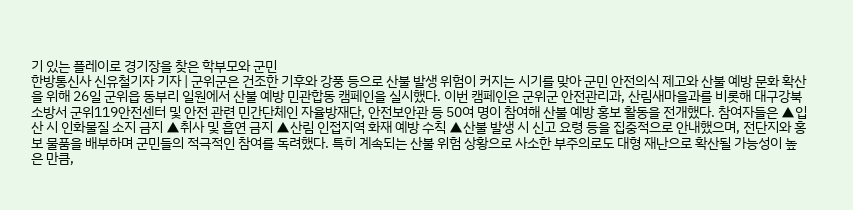기 있는 플레이로 경기장을 찾은 학부모와 군민
한방통신사 신유철기자 기자 | 군위군은 건조한 기후와 강풍 등으로 산불 발생 위험이 커지는 시기를 맞아 군민 안전의식 제고와 산불 예방 문화 확산을 위해 26일 군위읍 동부리 일원에서 산불 예방 민관합동 캠페인을 실시했다. 이번 캠페인은 군위군 안전관리과, 산림새마을과를 비롯해 대구강북소방서 군위119안전센터 및 안전 관련 민간단체인 자율방재단, 안전보안관 등 50여 명이 참여해 산불 예방 홍보 활동을 전개했다. 참여자들은 ▲입산 시 인화물질 소지 금지 ▲취사 및 흡연 금지 ▲산림 인접지역 화재 예방 수칙 ▲산불 발생 시 신고 요령 등을 집중적으로 안내했으며, 전단지와 홍보 물품을 배부하며 군민들의 적극적인 참여를 독려했다. 특히 계속되는 산불 위험 상황으로 사소한 부주의로도 대형 재난으로 확산될 가능성이 높은 만큼,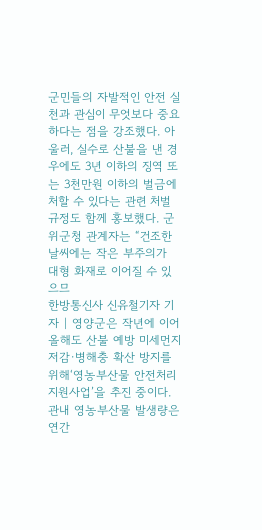군민들의 자발적인 안전 실천과 관심이 무엇보다 중요하다는 점을 강조했다. 아울러, 실수로 산불을 낸 경우에도 3년 이하의 징역 또는 3천만원 이하의 벌금에 처할 수 있다는 관련 처벌 규정도 함께 홍보했다. 군위군청 관계자는 “건조한 날씨에는 작은 부주의가 대형 화재로 이어질 수 있으므
한방통신사 신유철기자 기자 | 영양군은 작년에 이어 올해도 산불 예방 미세먼지 저감·병해충 확산 방지를 위해‘영농부산물 안전처리 지원사업’을 추진 중이다. 관내 영농부산물 발생량은 연간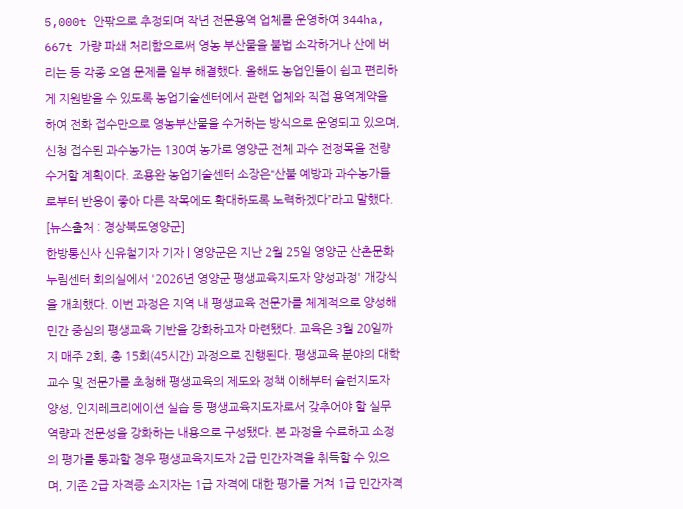5,000t 안팎으로 추정되며 작년 전문용역 업체를 운영하여 344ha, 667t 가량 파쇄 처리함으로써 영농 부산물을 불법 소각하거나 산에 버리는 등 각종 오염 문제를 일부 해결했다. 올해도 농업인들이 쉽고 편리하게 지원받을 수 있도록 농업기술센터에서 관련 업체와 직접 용역계약을 하여 전화 접수만으로 영농부산물을 수거하는 방식으로 운영되고 있으며, 신청 접수된 과수농가는 130여 농가로 영양군 전체 과수 전정목을 전량 수거할 계획이다. 조용완 농업기술센터 소장은“산불 예방과 과수농가들로부터 반응이 좋아 다른 작목에도 확대하도록 노력하겠다”라고 말했다. [뉴스출처 : 경상북도영양군]
한방통신사 신유철기자 기자 | 영양군은 지난 2월 25일 영양군 산촌문화누림센터 회의실에서 '2026년 영양군 평생교육지도자 양성과정' 개강식을 개최했다. 이번 과정은 지역 내 평생교육 전문가를 체계적으로 양성해 민간 중심의 평생교육 기반을 강화하고자 마련됐다. 교육은 3월 20일까지 매주 2회, 총 15회(45시간) 과정으로 진행된다. 평생교육 분야의 대학교수 및 전문가를 초청해 평생교육의 제도와 정책 이해부터 슐런지도자 양성, 인지레크리에이션 실습 등 평생교육지도자로서 갖추어야 할 실무 역량과 전문성을 강화하는 내용으로 구성됐다. 본 과정을 수료하고 소정의 평가를 통과할 경우 평생교육지도자 2급 민간자격을 취득할 수 있으며, 기존 2급 자격증 소지자는 1급 자격에 대한 평가를 거쳐 1급 민간자격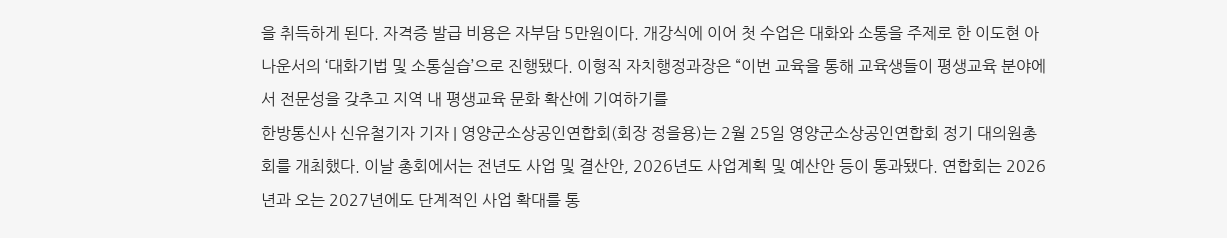을 취득하게 된다. 자격증 발급 비용은 자부담 5만원이다. 개강식에 이어 첫 수업은 대화와 소통을 주제로 한 이도현 아나운서의 ‘대화기법 및 소통실습’으로 진행됐다. 이형직 자치행정과장은 “이번 교육을 통해 교육생들이 평생교육 분야에서 전문성을 갖추고 지역 내 평생교육 문화 확산에 기여하기를
한방통신사 신유철기자 기자 | 영양군소상공인연합회(회장 정을용)는 2월 25일 영양군소상공인연합회 정기 대의원총회를 개최했다. 이날 총회에서는 전년도 사업 및 결산안, 2026년도 사업계획 및 예산안 등이 통과됐다. 연합회는 2026년과 오는 2027년에도 단계적인 사업 확대를 통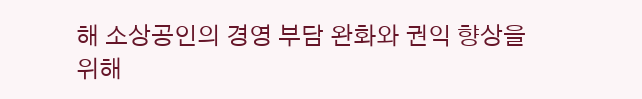해 소상공인의 경영 부담 완화와 권익 향상을 위해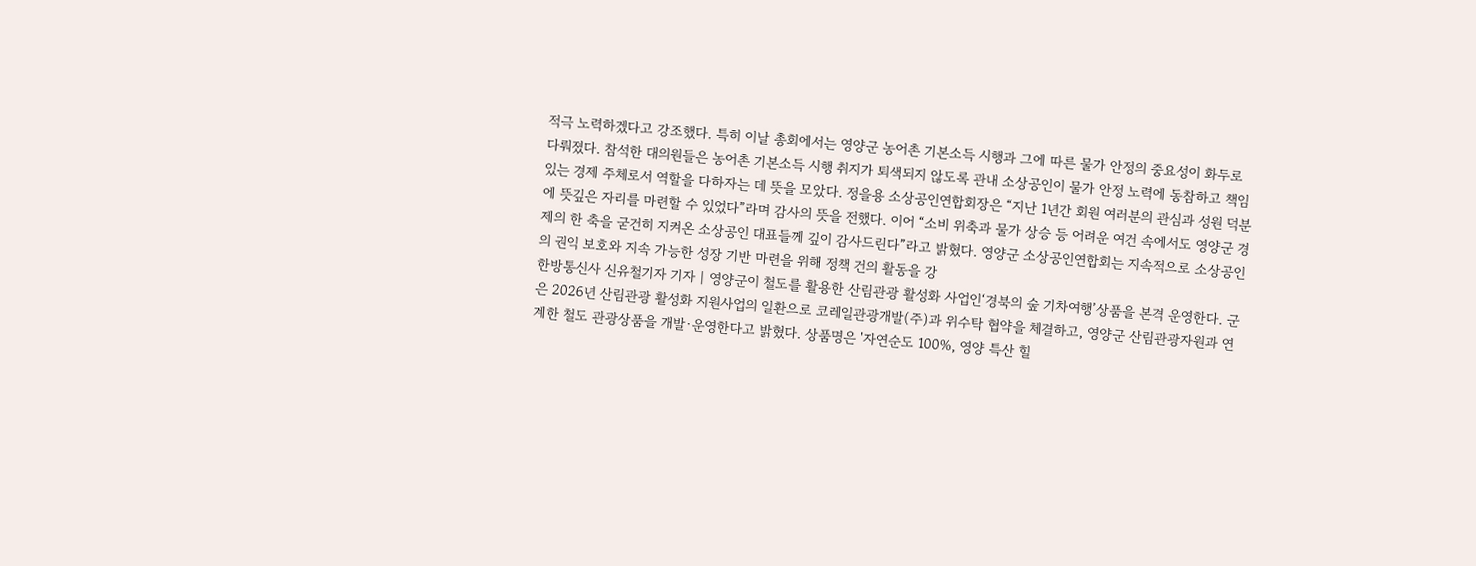적극 노력하겠다고 강조했다. 특히 이날 총회에서는 영양군 농어촌 기본소득 시행과 그에 따른 물가 안정의 중요성이 화두로 다뤄졌다. 참석한 대의원들은 농어촌 기본소득 시행 취지가 퇴색되지 않도록 관내 소상공인이 물가 안정 노력에 동참하고 책임 있는 경제 주체로서 역할을 다하자는 데 뜻을 모았다. 정을용 소상공인연합회장은 “지난 1년간 회원 여러분의 관심과 성원 덕분에 뜻깊은 자리를 마련할 수 있었다”라며 감사의 뜻을 전했다. 이어 “소비 위축과 물가 상승 등 어려운 여건 속에서도 영양군 경제의 한 축을 굳건히 지켜온 소상공인 대표들께 깊이 감사드린다”라고 밝혔다. 영양군 소상공인연합회는 지속적으로 소상공인의 권익 보호와 지속 가능한 성장 기반 마련을 위해 정책 건의 활동을 강
한방통신사 신유철기자 기자 | 영양군이 철도를 활용한 산림관광 활성화 사업인‘경북의 숲 기차여행’상품을 본격 운영한다. 군은 2026년 산림관광 활성화 지원사업의 일환으로 코레일관광개발(주)과 위수탁 협약을 체결하고, 영양군 산림관광자원과 연계한 철도 관광상품을 개발·운영한다고 밝혔다. 상품명은 '자연순도 100%, 영양 특산 힐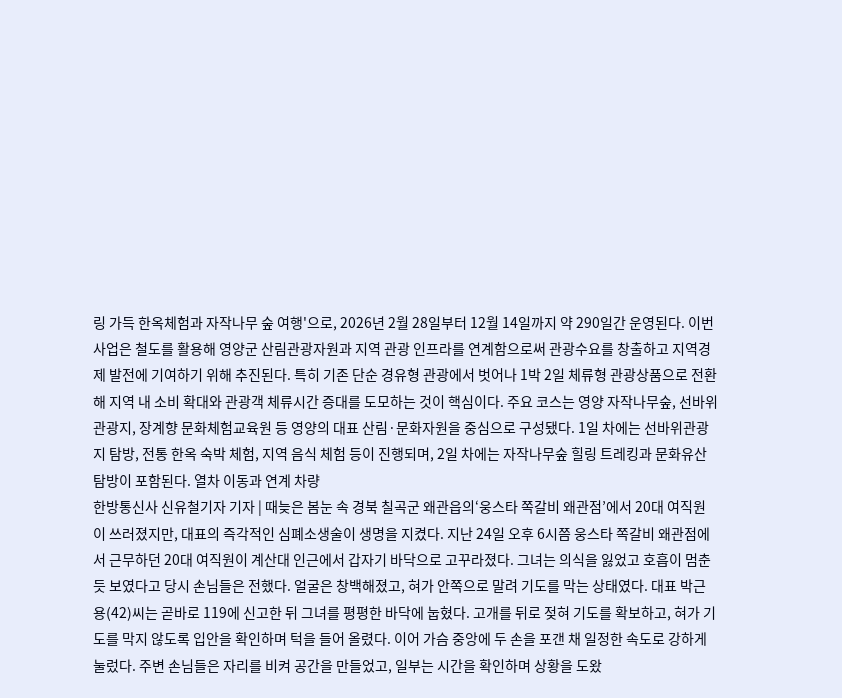링 가득 한옥체험과 자작나무 숲 여행'으로, 2026년 2월 28일부터 12월 14일까지 약 290일간 운영된다. 이번 사업은 철도를 활용해 영양군 산림관광자원과 지역 관광 인프라를 연계함으로써 관광수요를 창출하고 지역경제 발전에 기여하기 위해 추진된다. 특히 기존 단순 경유형 관광에서 벗어나 1박 2일 체류형 관광상품으로 전환해 지역 내 소비 확대와 관광객 체류시간 증대를 도모하는 것이 핵심이다. 주요 코스는 영양 자작나무숲, 선바위관광지, 장계향 문화체험교육원 등 영양의 대표 산림·문화자원을 중심으로 구성됐다. 1일 차에는 선바위관광지 탐방, 전통 한옥 숙박 체험, 지역 음식 체험 등이 진행되며, 2일 차에는 자작나무숲 힐링 트레킹과 문화유산 탐방이 포함된다. 열차 이동과 연계 차량
한방통신사 신유철기자 기자 | 때늦은 봄눈 속 경북 칠곡군 왜관읍의‘웅스타 쪽갈비 왜관점’에서 20대 여직원이 쓰러졌지만, 대표의 즉각적인 심폐소생술이 생명을 지켰다. 지난 24일 오후 6시쯤 웅스타 쪽갈비 왜관점에서 근무하던 20대 여직원이 계산대 인근에서 갑자기 바닥으로 고꾸라졌다. 그녀는 의식을 잃었고 호흡이 멈춘 듯 보였다고 당시 손님들은 전했다. 얼굴은 창백해졌고, 혀가 안쪽으로 말려 기도를 막는 상태였다. 대표 박근용(42)씨는 곧바로 119에 신고한 뒤 그녀를 평평한 바닥에 눕혔다. 고개를 뒤로 젖혀 기도를 확보하고, 혀가 기도를 막지 않도록 입안을 확인하며 턱을 들어 올렸다. 이어 가슴 중앙에 두 손을 포갠 채 일정한 속도로 강하게 눌렀다. 주변 손님들은 자리를 비켜 공간을 만들었고, 일부는 시간을 확인하며 상황을 도왔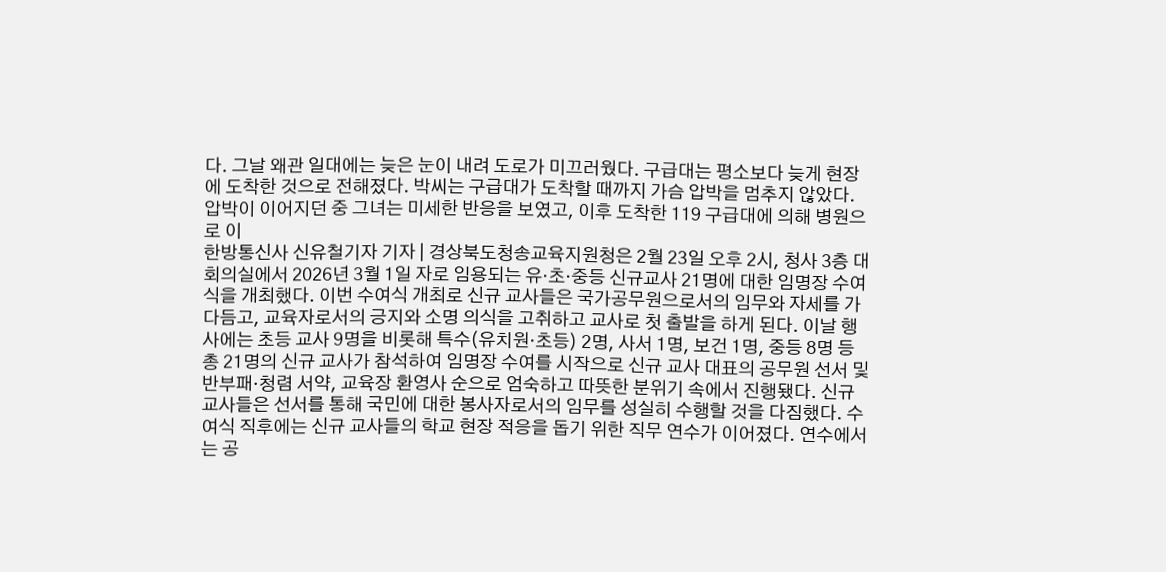다. 그날 왜관 일대에는 늦은 눈이 내려 도로가 미끄러웠다. 구급대는 평소보다 늦게 현장에 도착한 것으로 전해졌다. 박씨는 구급대가 도착할 때까지 가슴 압박을 멈추지 않았다. 압박이 이어지던 중 그녀는 미세한 반응을 보였고, 이후 도착한 119 구급대에 의해 병원으로 이
한방통신사 신유철기자 기자 | 경상북도청송교육지원청은 2월 23일 오후 2시, 청사 3층 대회의실에서 2026년 3월 1일 자로 임용되는 유·초·중등 신규교사 21명에 대한 임명장 수여식을 개최했다. 이번 수여식 개최로 신규 교사들은 국가공무원으로서의 임무와 자세를 가다듬고, 교육자로서의 긍지와 소명 의식을 고취하고 교사로 첫 출발을 하게 된다. 이날 행사에는 초등 교사 9명을 비롯해 특수(유치원·초등) 2명, 사서 1명, 보건 1명, 중등 8명 등 총 21명의 신규 교사가 참석하여 임명장 수여를 시작으로 신규 교사 대표의 공무원 선서 및 반부패·청렴 서약, 교육장 환영사 순으로 엄숙하고 따뜻한 분위기 속에서 진행됐다. 신규 교사들은 선서를 통해 국민에 대한 봉사자로서의 임무를 성실히 수행할 것을 다짐했다. 수여식 직후에는 신규 교사들의 학교 현장 적응을 돕기 위한 직무 연수가 이어졌다. 연수에서는 공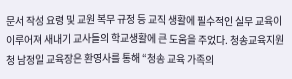문서 작성 요령 및 교원 복무 규정 등 교직 생활에 필수적인 실무 교육이 이루어져 새내기 교사들의 학교생활에 큰 도움을 주었다. 청송교육지원청 남정일 교육장은 환영사를 통해 “청송 교육 가족의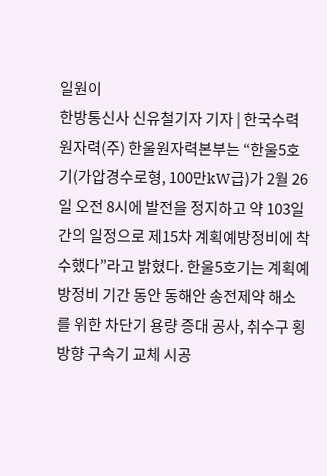일원이
한방통신사 신유철기자 기자 | 한국수력원자력(주) 한울원자력본부는 “한울5호기(가압경수로형, 100만kW급)가 2월 26일 오전 8시에 발전을 정지하고 약 103일간의 일정으로 제15차 계획예방정비에 착수했다”라고 밝혔다. 한울5호기는 계획예방정비 기간 동안 동해안 송전제약 해소를 위한 차단기 용량 증대 공사, 취수구 횡방향 구속기 교체 시공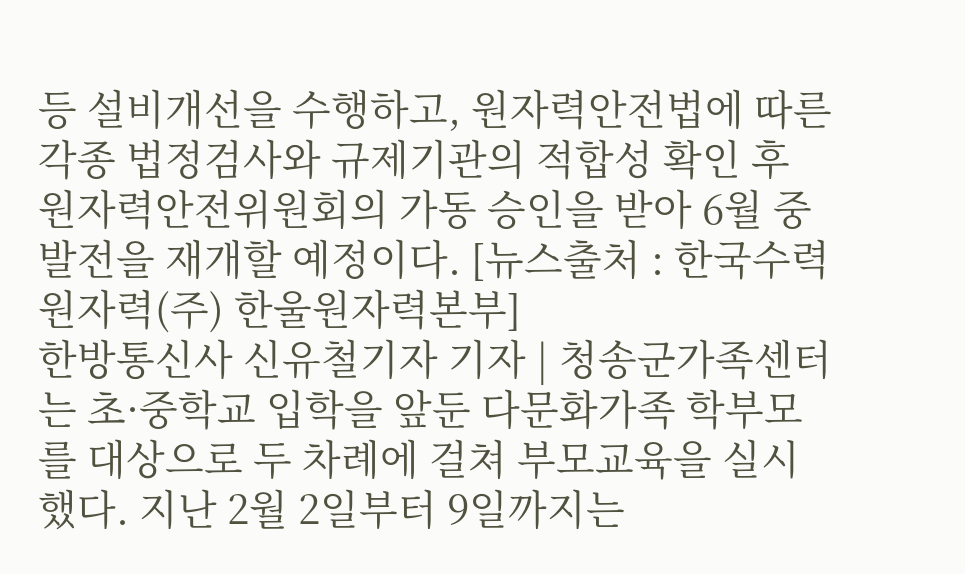등 설비개선을 수행하고, 원자력안전법에 따른 각종 법정검사와 규제기관의 적합성 확인 후 원자력안전위원회의 가동 승인을 받아 6월 중 발전을 재개할 예정이다. [뉴스출처 : 한국수력원자력(주) 한울원자력본부]
한방통신사 신유철기자 기자 | 청송군가족센터는 초·중학교 입학을 앞둔 다문화가족 학부모를 대상으로 두 차례에 걸쳐 부모교육을 실시했다. 지난 2월 2일부터 9일까지는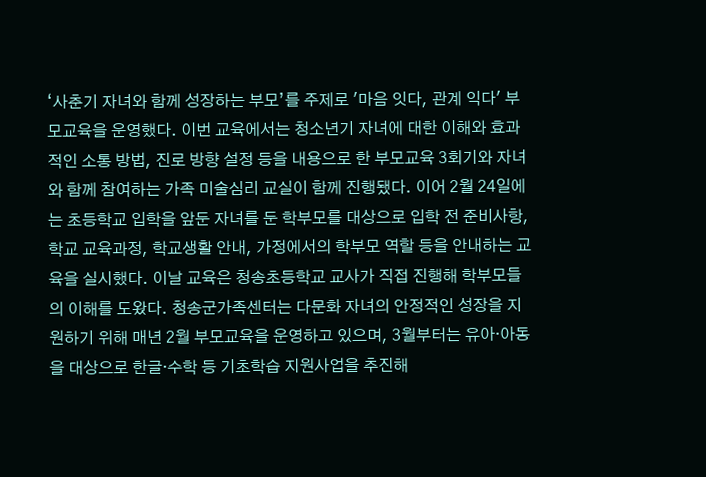‘사춘기 자녀와 함께 성장하는 부모’를 주제로 '마음 잇다, 관계 익다' 부모교육을 운영했다. 이번 교육에서는 청소년기 자녀에 대한 이해와 효과적인 소통 방법, 진로 방향 설정 등을 내용으로 한 부모교육 3회기와 자녀와 함께 참여하는 가족 미술심리 교실이 함께 진행됐다. 이어 2월 24일에는 초등학교 입학을 앞둔 자녀를 둔 학부모를 대상으로 입학 전 준비사항, 학교 교육과정, 학교생활 안내, 가정에서의 학부모 역할 등을 안내하는 교육을 실시했다. 이날 교육은 청송초등학교 교사가 직접 진행해 학부모들의 이해를 도왔다. 청송군가족센터는 다문화 자녀의 안정적인 성장을 지원하기 위해 매년 2월 부모교육을 운영하고 있으며, 3월부터는 유아·아동을 대상으로 한글·수학 등 기초학습 지원사업을 추진해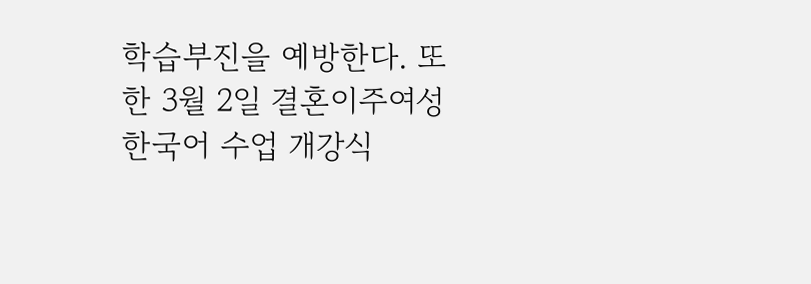학습부진을 예방한다. 또한 3월 2일 결혼이주여성 한국어 수업 개강식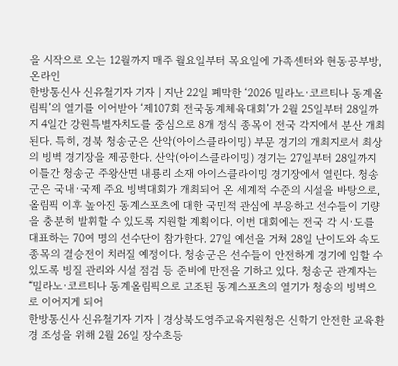을 시작으로 오는 12월까지 매주 월요일부터 목요일에 가족센터와 현동공부방, 온라인
한방통신사 신유철기자 기자 | 지난 22일 폐막한 ‘2026 밀라노·코르티나 동계올림픽’의 열기를 이어받아 ‘제107회 전국동계체육대회’가 2월 25일부터 28일까지 4일간 강원특별자치도를 중심으로 8개 정식 종목이 전국 각지에서 분산 개최된다. 특히, 경북 청송군은 산악(아이스클라이밍) 부문 경기의 개최지로서 최상의 빙벽 경기장을 제공한다. 산악(아이스클라이밍) 경기는 27일부터 28일까지 이틀간 청송군 주왕산면 내룡리 소재 아이스클라이밍 경기장에서 열린다. 청송군은 국내·국제 주요 빙벽대회가 개최되어 온 세계적 수준의 시설을 바탕으로, 올림픽 이후 높아진 동계스포츠에 대한 국민적 관심에 부응하고 선수들이 기량을 충분히 발휘할 수 있도록 지원할 계획이다. 이번 대회에는 전국 각 시·도를 대표하는 70여 명의 선수단이 참가한다. 27일 예선을 거쳐 28일 난이도와 속도 종목의 결승전이 치러질 예정이다. 청송군은 선수들이 안전하게 경기에 임할 수 있도록 빙질 관리와 시설 점검 등 준비에 만전을 기하고 있다. 청송군 관계자는 “밀라노·코르티나 동계올림픽으로 고조된 동계스포츠의 열기가 청송의 빙벽으로 이어지게 되어
한방통신사 신유철기자 기자 | 경상북도영주교육지원청은 신학기 안전한 교육환경 조성을 위해 2월 26일 장수초등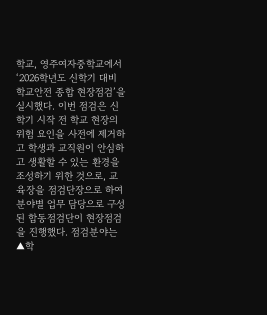학교, 영주여자중학교에서‘2026학년도 신학기 대비 학교안전 종합 현장점검’을 실시했다. 이번 점검은 신학기 시작 전 학교 현장의 위험 요인을 사전에 제거하고 학생과 교직원이 안심하고 생활할 수 있는 환경을 조성하기 위한 것으로, 교육장을 점검단장으로 하여 분야별 업무 담당으로 구성된 합동점검단이 현장점검을 진행했다. 점검분야는 ▲학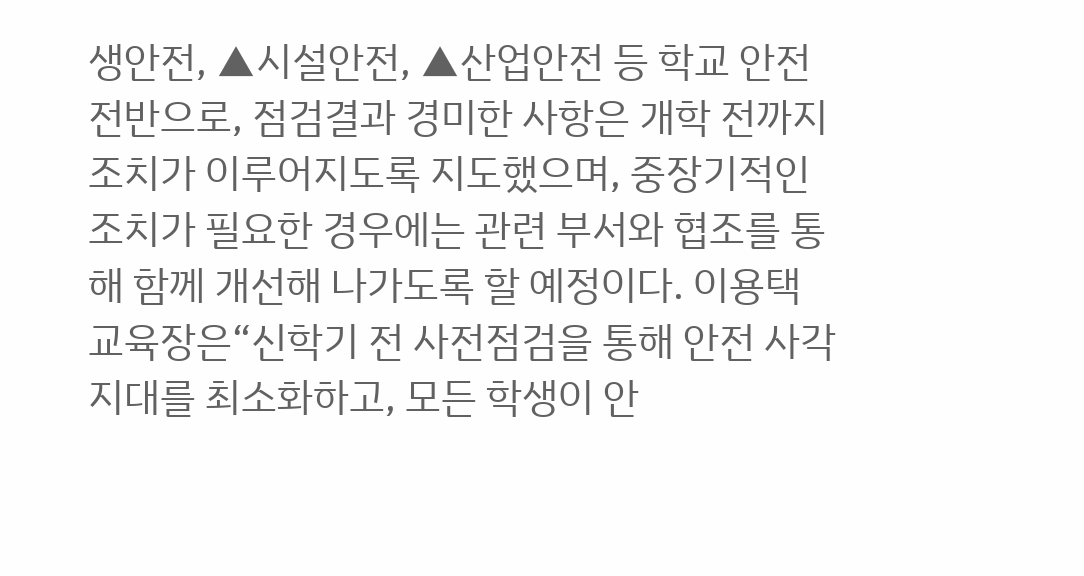생안전, ▲시설안전, ▲산업안전 등 학교 안전 전반으로, 점검결과 경미한 사항은 개학 전까지 조치가 이루어지도록 지도했으며, 중장기적인 조치가 필요한 경우에는 관련 부서와 협조를 통해 함께 개선해 나가도록 할 예정이다. 이용택 교육장은“신학기 전 사전점검을 통해 안전 사각지대를 최소화하고, 모든 학생이 안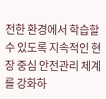전한 환경에서 학습할 수 있도록 지속적인 현장 중심 안전관리 체계를 강화하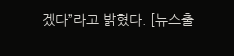겠다”라고 밝혔다. [뉴스출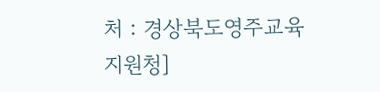처 : 경상북도영주교육지원청]